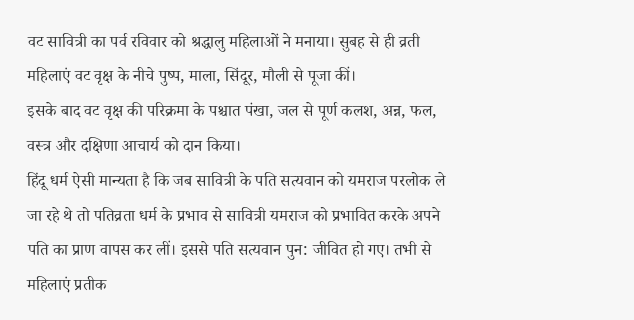वट सावित्री का पर्व रविवार को श्रद्धालु महिलाओं ने मनाया। सुबह से ही व्रती महिलाएं वट वृक्ष के नीचे पुष्प, माला, सिंदूर, मौली से पूजा कीं।
इसके बाद वट वृक्ष की परिक्रमा के पश्चात पंखा, जल से पूर्ण कलश, अन्न, फल, वस्त्र और दक्षिणा आचार्य को दान किया।
हिंदू धर्म ऐसी मान्यता है कि जब सावित्री के पति सत्यवान को यमराज परलोक ले जा रहे थे तो पतिव्रता धर्म के प्रभाव से सावित्री यमराज को प्रभावित करके अपने पति का प्राण वापस कर लीं। इससे पति सत्यवान पुन: जीवित हो गए। तभी से महिलाएं प्रतीक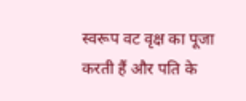स्वरूप वट वृक्ष का पूजा करती हैं और पति के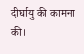दीर्घायु की कामना की।